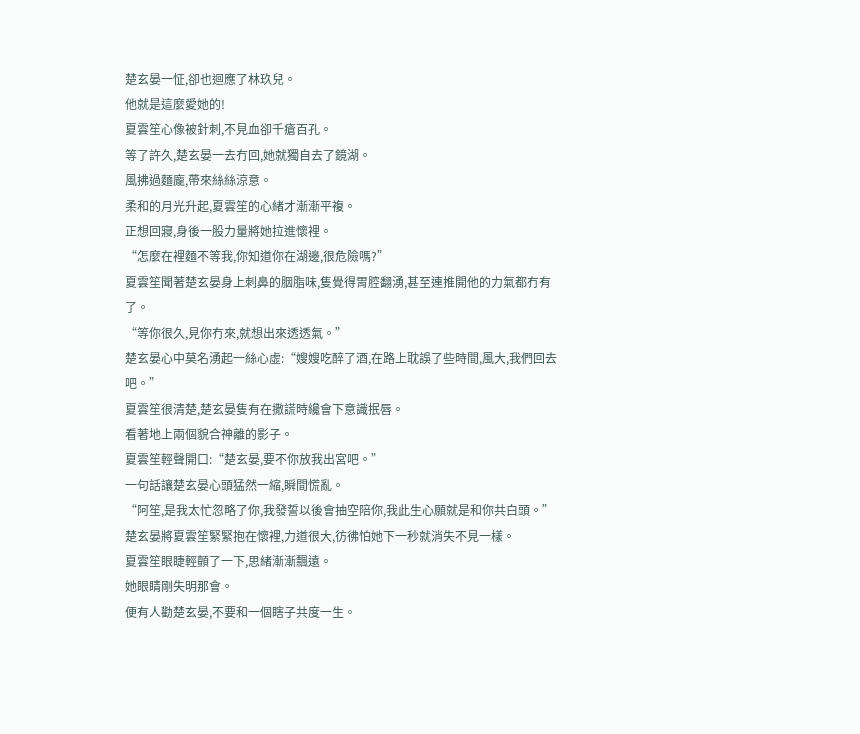楚玄晏一怔,卻也迴應了林玖兒。
他就是這麼愛她的!
夏雲笙心像被針刺,不見血卻千瘡百孔。
等了許久,楚玄晏一去冇回,她就獨自去了鏡湖。
風拂過麵龐,帶來絲絲涼意。
柔和的月光升起,夏雲笙的心緒才漸漸平複。
正想回寢,身後一股力量將她拉進懷裡。
“怎麼在裡麵不等我,你知道你在湖邊,很危險嗎?”
夏雲笙聞著楚玄晏身上刺鼻的胭脂味,隻覺得胃腔翻湧,甚至連推開他的力氣都冇有了。
“等你很久,見你冇來,就想出來透透氣。”
楚玄晏心中莫名湧起一絲心虛:“嫂嫂吃醉了酒,在路上耽誤了些時間,風大,我們回去吧。”
夏雲笙很清楚,楚玄晏隻有在撒謊時纔會下意識抿唇。
看著地上兩個貌合神離的影子。
夏雲笙輕聲開口:“楚玄晏,要不你放我出宮吧。”
一句話讓楚玄晏心頭猛然一縮,瞬間慌亂。
“阿笙,是我太忙忽略了你,我發誓以後會抽空陪你,我此生心願就是和你共白頭。”
楚玄晏將夏雲笙緊緊抱在懷裡,力道很大,彷彿怕她下一秒就消失不見一樣。
夏雲笙眼睫輕顫了一下,思緒漸漸飄遠。
她眼睛剛失明那會。
便有人勸楚玄晏,不要和一個瞎子共度一生。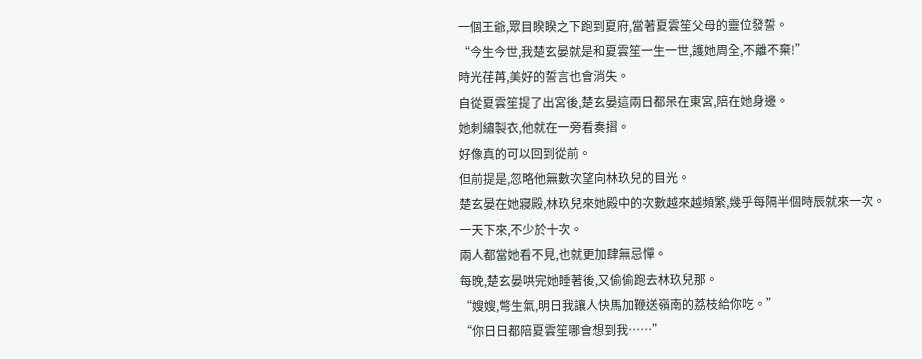一個王爺,眾目睽睽之下跑到夏府,當著夏雲笙父母的靈位發誓。
“今生今世,我楚玄晏就是和夏雲笙一生一世,護她周全,不離不棄!”
時光荏苒,美好的誓言也會消失。
自從夏雲笙提了出宮後,楚玄晏這兩日都呆在東宮,陪在她身邊。
她刺繡製衣,他就在一旁看奏摺。
好像真的可以回到從前。
但前提是,忽略他無數次望向林玖兒的目光。
楚玄晏在她寢殿,林玖兒來她殿中的次數越來越頻繁,幾乎每隔半個時辰就來一次。
一天下來,不少於十次。
兩人都當她看不見,也就更加肆無忌憚。
每晚,楚玄晏哄完她睡著後,又偷偷跑去林玖兒那。
“嫂嫂,彆生氣,明日我讓人快馬加鞭送嶺南的荔枝給你吃。”
“你日日都陪夏雲笙哪會想到我……”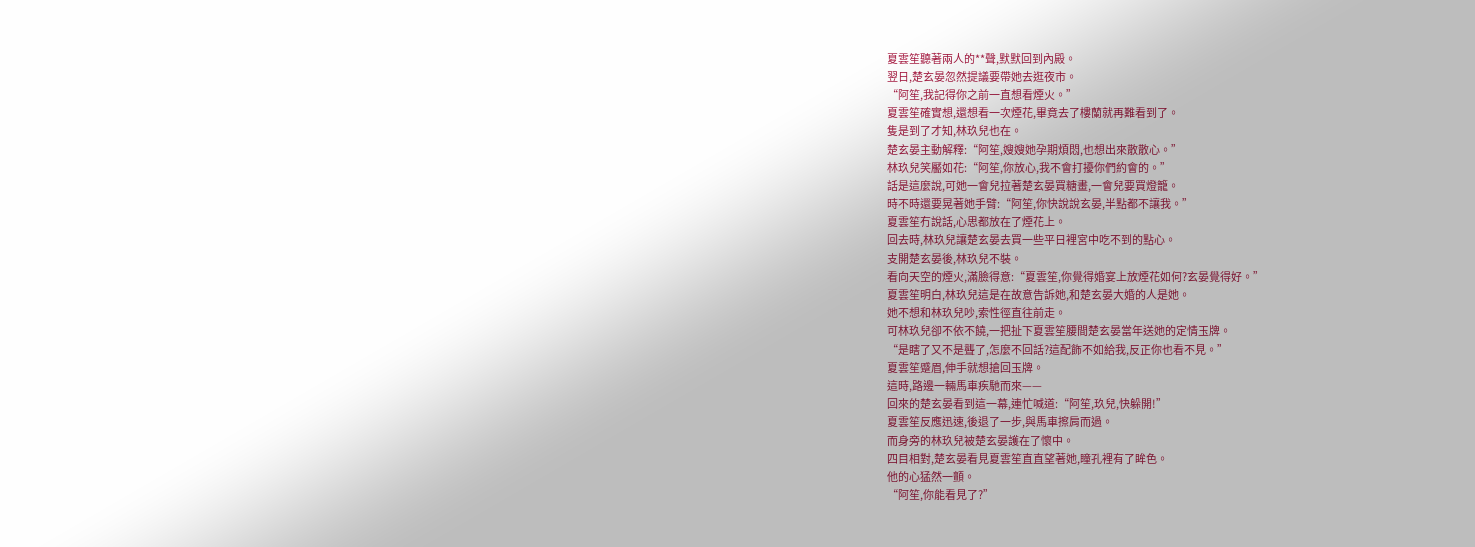夏雲笙聽著兩人的**聲,默默回到內殿。
翌日,楚玄晏忽然提議要帶她去逛夜市。
“阿笙,我記得你之前一直想看煙火。”
夏雲笙確實想,還想看一次煙花,畢竟去了樓蘭就再難看到了。
隻是到了才知,林玖兒也在。
楚玄晏主動解釋:“阿笙,嫂嫂她孕期煩悶,也想出來散散心。”
林玖兒笑靨如花:“阿笙,你放心,我不會打擾你們約會的。”
話是這麼說,可她一會兒拉著楚玄晏買糖畫,一會兒要買燈籠。
時不時還要晃著她手臂:“阿笙,你快說說玄晏,半點都不讓我。”
夏雲笙冇說話,心思都放在了煙花上。
回去時,林玖兒讓楚玄晏去買一些平日裡宮中吃不到的點心。
支開楚玄晏後,林玖兒不裝。
看向天空的煙火,滿臉得意:“夏雲笙,你覺得婚宴上放煙花如何?玄晏覺得好。”
夏雲笙明白,林玖兒這是在故意告訴她,和楚玄晏大婚的人是她。
她不想和林玖兒吵,索性徑直往前走。
可林玖兒卻不依不饒,一把扯下夏雲笙腰間楚玄晏當年送她的定情玉牌。
“是瞎了又不是聾了,怎麼不回話?這配飾不如給我,反正你也看不見。”
夏雲笙蹙眉,伸手就想搶回玉牌。
這時,路邊一輛馬車疾馳而來——
回來的楚玄晏看到這一幕,連忙喊道:“阿笙,玖兒,快躲開!”
夏雲笙反應迅速,後退了一步,與馬車擦肩而過。
而身旁的林玖兒被楚玄晏護在了懷中。
四目相對,楚玄晏看見夏雲笙直直望著她,瞳孔裡有了眸色。
他的心猛然一顫。
“阿笙,你能看見了?”